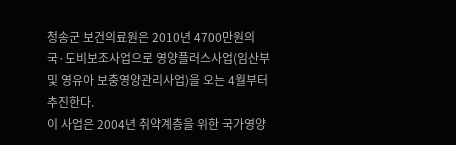청송군 보건의료원은 2010년 4700만원의 국·도비보조사업으로 영양플러스사업(임산부 및 영유아 보충영양관리사업)을 오는 4월부터 추진한다.
이 사업은 2004년 취약계층을 위한 국가영양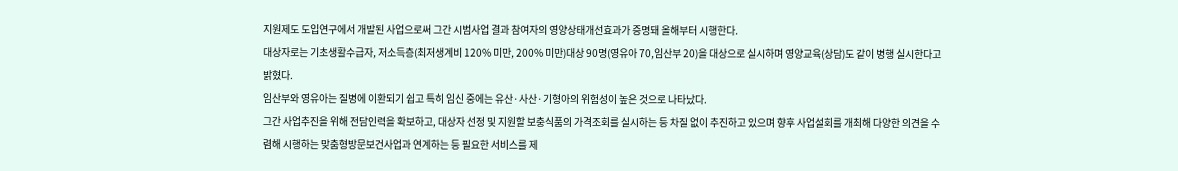지원제도 도입연구에서 개발된 사업으로써 그간 시범사업 결과 참여자의 영양상태개선효과가 증명돼 올해부터 시행한다.
대상자로는 기초생활수급자, 저소득층(최저생계비 120% 미만, 200% 미만)대상 90명(영유아 70,임산부 20)을 대상으로 실시하며 영양교육(상담)도 같이 병행 실시한다고 밝혔다.
임산부와 영유아는 질병에 이환되기 쉽고 특히 임신 중에는 유산·사산·기형아의 위험성이 높은 것으로 나타났다.
그간 사업추진을 위해 전담인력을 확보하고, 대상자 선정 및 지원할 보충식품의 가격조회를 실시하는 등 차질 없이 추진하고 있으며 향후 사업설회를 개최해 다양한 의견을 수렴해 시행하는 맞춤형방문보건사업과 연계하는 등 필요한 서비스를 제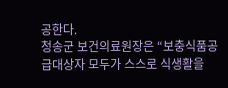공한다.
청송군 보건의료원장은 “보충식품공급대상자 모두가 스스로 식생활을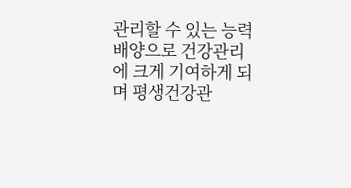관리할 수 있는 능력배양으로 건강관리에 크게 기여하게 되며 평생건강관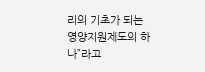리의 기초가 되는 영양지원제도의 하나”라고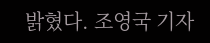밝혔다. 조영국 기자